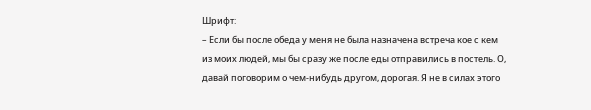Шрифт:
– Если бы после обеда у меня не была назначена встреча кое с кем из моих людей, мы бы сразу же после еды отправились в постель. О, давай поговорим о чем-нибудь другом, дорогая. Я не в силах этого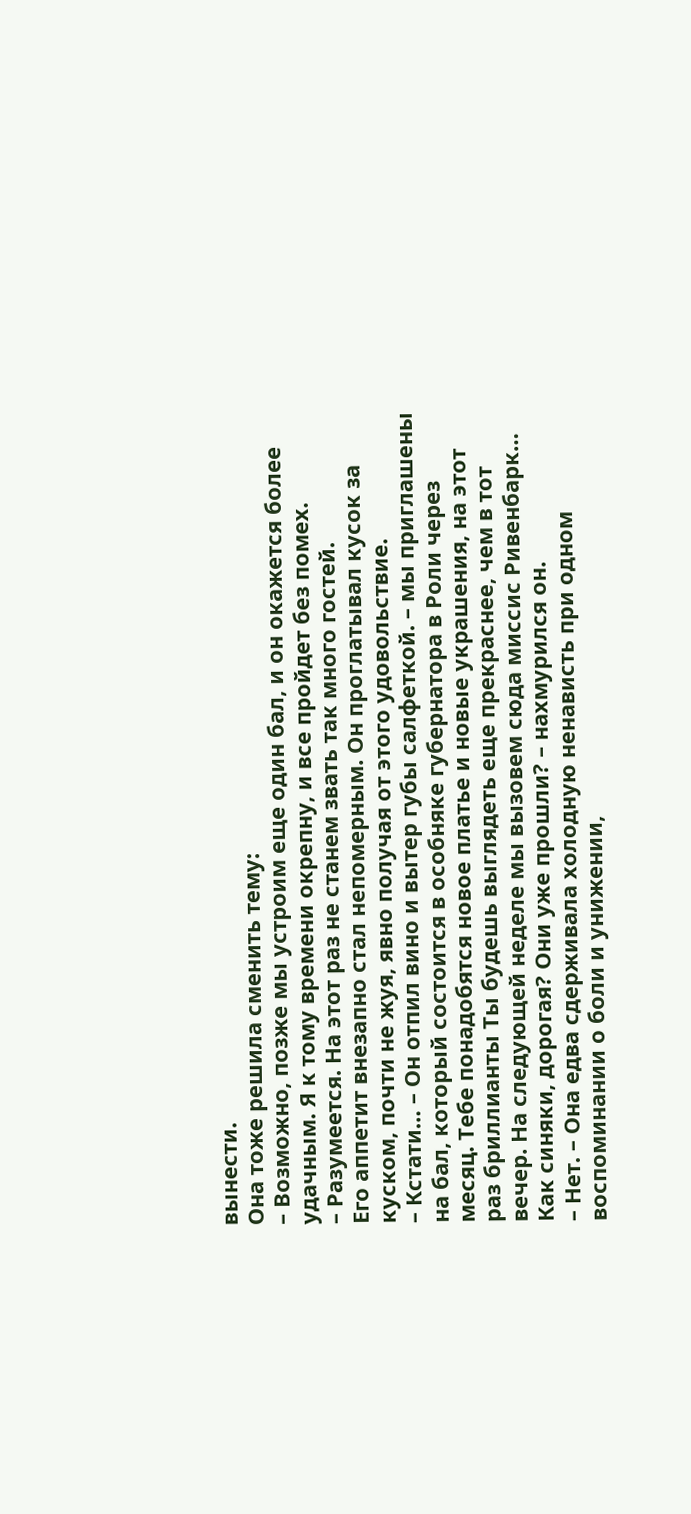вынести.
Она тоже решила сменить тему:
– Возможно, позже мы устроим еще один бал, и он окажется более удачным. Я к тому времени окрепну, и все пройдет без помех.
– Разумеется. На этот раз не станем звать так много гостей.
Его аппетит внезапно стал непомерным. Он проглатывал кусок за куском, почти не жуя, явно получая от этого удовольствие.
– Кстати… – Он отпил вино и вытер губы салфеткой. – мы приглашены на бал, который состоится в особняке губернатора в Роли через месяц. Тебе понадобятся новое платье и новые украшения, на этот раз бриллианты Ты будешь выглядеть еще прекраснее, чем в тот вечер. На следующей неделе мы вызовем сюда миссис Ривенбарк… Как синяки, дорогая? Они уже прошли? – нахмурился он.
– Нет. – Она едва сдерживала холодную ненависть при одном воспоминании о боли и унижении,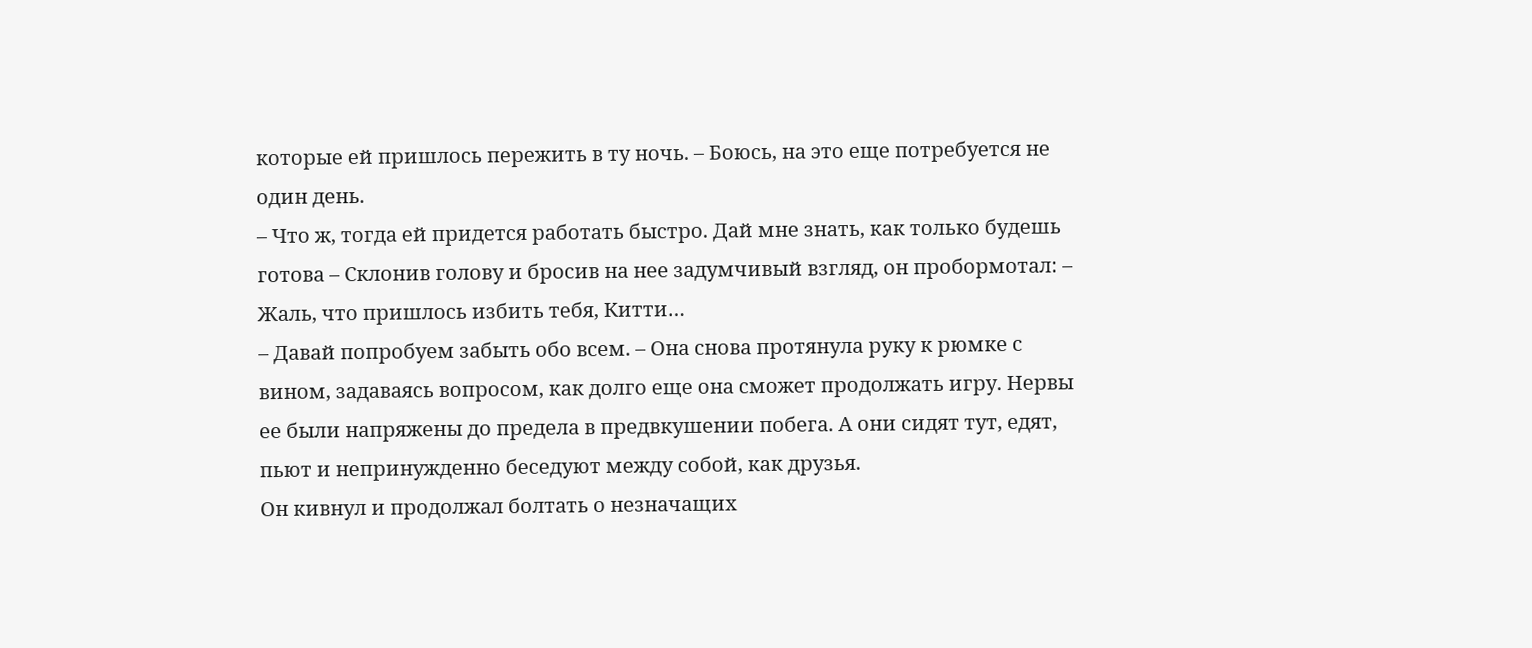которые ей пришлось пережить в ту ночь. – Боюсь, на это еще потребуется не один день.
– Что ж, тогда ей придется работать быстро. Дай мне знать, как только будешь готова – Склонив голову и бросив на нее задумчивый взгляд, он пробормотал: – Жаль, что пришлось избить тебя, Китти…
– Давай попробуем забыть обо всем. – Она снова протянула руку к рюмке с вином, задаваясь вопросом, как долго еще она сможет продолжать игру. Нервы ее были напряжены до предела в предвкушении побега. А они сидят тут, едят, пьют и непринужденно беседуют между собой, как друзья.
Он кивнул и продолжал болтать о незначащих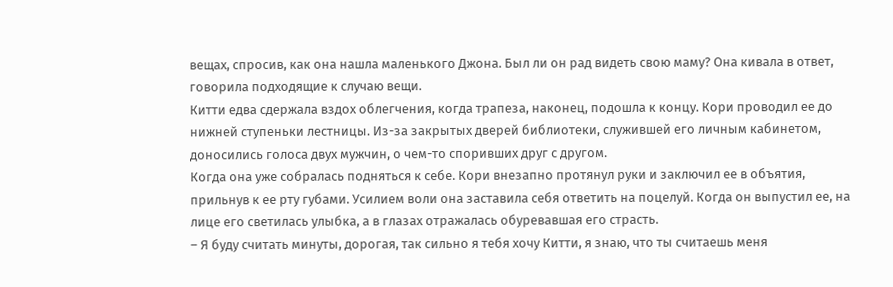вещах, спросив, как она нашла маленького Джона. Был ли он рад видеть свою маму? Она кивала в ответ, говорила подходящие к случаю вещи.
Китти едва сдержала вздох облегчения, когда трапеза, наконец, подошла к концу. Кори проводил ее до нижней ступеньки лестницы. Из-за закрытых дверей библиотеки, служившей его личным кабинетом, доносились голоса двух мужчин, о чем-то споривших друг с другом.
Когда она уже собралась подняться к себе. Кори внезапно протянул руки и заключил ее в объятия, прильнув к ее рту губами. Усилием воли она заставила себя ответить на поцелуй. Когда он выпустил ее, на лице его светилась улыбка, а в глазах отражалась обуревавшая его страсть.
– Я буду считать минуты, дорогая, так сильно я тебя хочу Китти, я знаю, что ты считаешь меня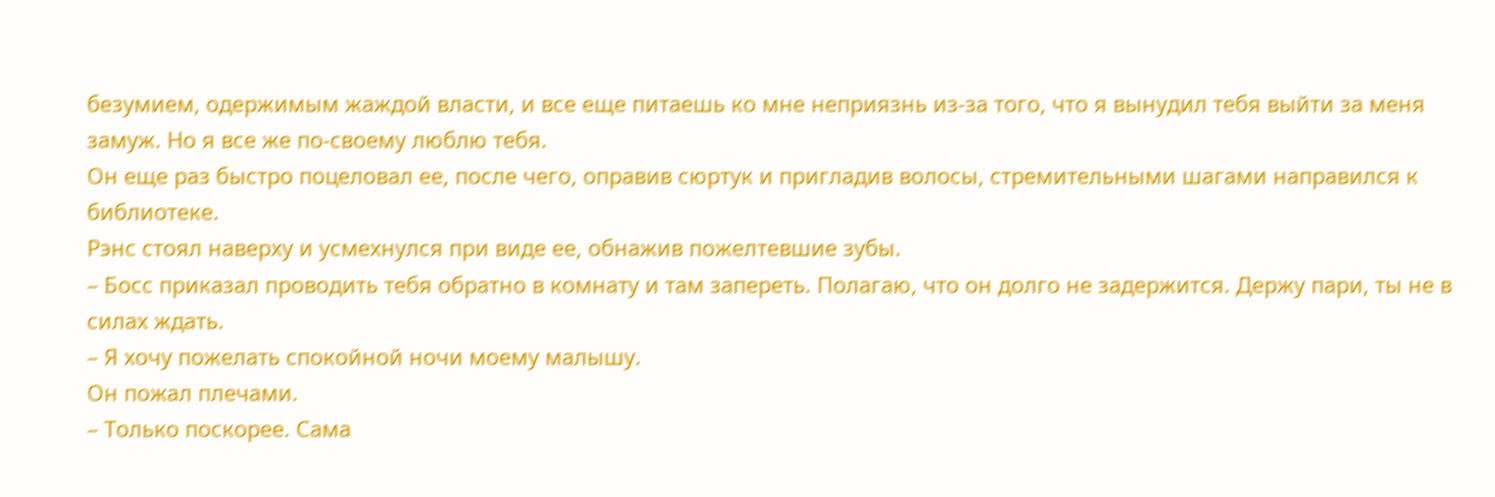безумием, одержимым жаждой власти, и все еще питаешь ко мне неприязнь из-за того, что я вынудил тебя выйти за меня замуж. Но я все же по-своему люблю тебя.
Он еще раз быстро поцеловал ее, после чего, оправив сюртук и пригладив волосы, стремительными шагами направился к библиотеке.
Рэнс стоял наверху и усмехнулся при виде ее, обнажив пожелтевшие зубы.
– Босс приказал проводить тебя обратно в комнату и там запереть. Полагаю, что он долго не задержится. Держу пари, ты не в силах ждать.
– Я хочу пожелать спокойной ночи моему малышу.
Он пожал плечами.
– Только поскорее. Сама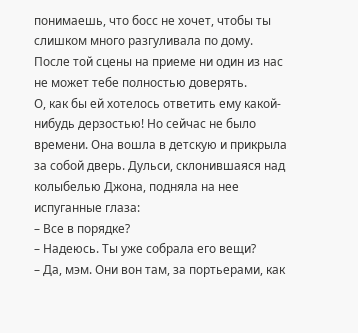понимаешь, что босс не хочет, чтобы ты слишком много разгуливала по дому. После той сцены на приеме ни один из нас не может тебе полностью доверять.
О, как бы ей хотелось ответить ему какой-нибудь дерзостью! Но сейчас не было времени. Она вошла в детскую и прикрыла за собой дверь. Дульси, склонившаяся над колыбелью Джона, подняла на нее испуганные глаза:
– Все в порядке?
– Надеюсь. Ты уже собрала его вещи?
– Да, мэм. Они вон там, за портьерами, как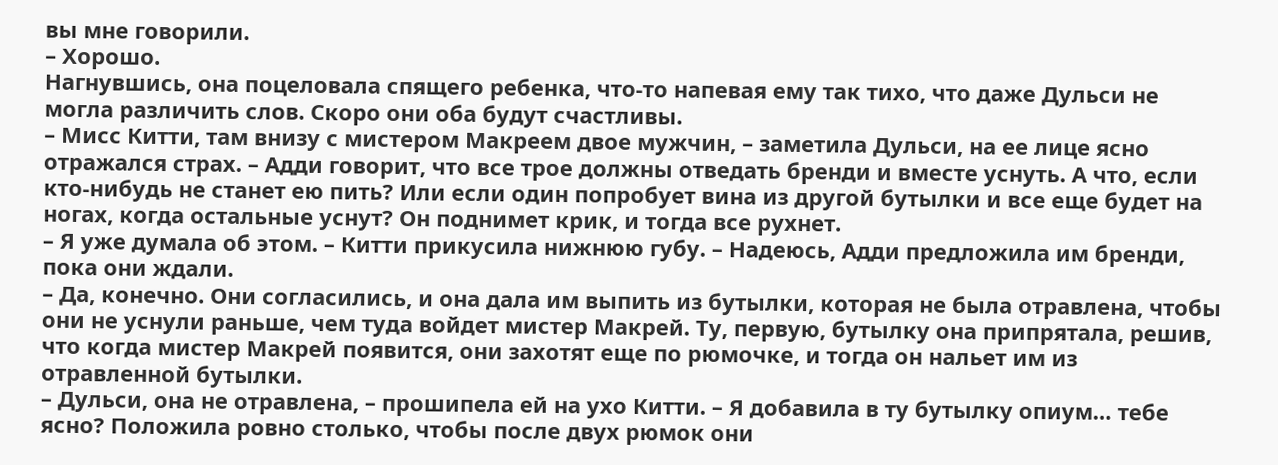вы мне говорили.
– Хорошо.
Нагнувшись, она поцеловала спящего ребенка, что-то напевая ему так тихо, что даже Дульси не могла различить слов. Скоро они оба будут счастливы.
– Мисс Китти, там внизу с мистером Макреем двое мужчин, – заметила Дульси, на ее лице ясно отражался страх. – Адди говорит, что все трое должны отведать бренди и вместе уснуть. А что, если кто-нибудь не станет ею пить? Или если один попробует вина из другой бутылки и все еще будет на ногах, когда остальные уснут? Он поднимет крик, и тогда все рухнет.
– Я уже думала об этом. – Китти прикусила нижнюю губу. – Надеюсь, Адди предложила им бренди, пока они ждали.
– Да, конечно. Они согласились, и она дала им выпить из бутылки, которая не была отравлена, чтобы они не уснули раньше, чем туда войдет мистер Макрей. Ту, первую, бутылку она припрятала, решив, что когда мистер Макрей появится, они захотят еще по рюмочке, и тогда он нальет им из отравленной бутылки.
– Дульси, она не отравлена, – прошипела ей на ухо Китти. – Я добавила в ту бутылку опиум… тебе ясно? Положила ровно столько, чтобы после двух рюмок они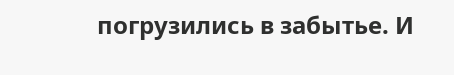погрузились в забытье. И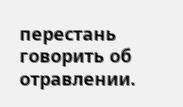перестань говорить об отравлении.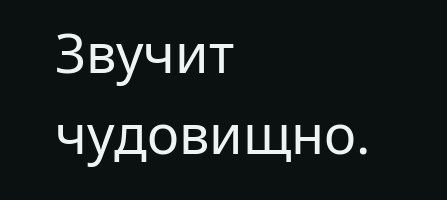Звучит чудовищно.